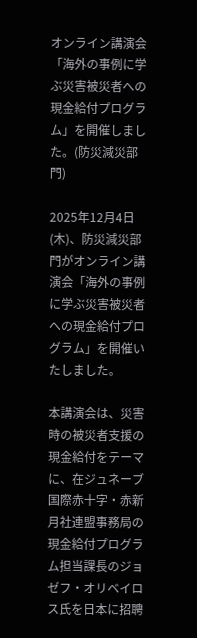オンライン講演会「海外の事例に学ぶ災害被災者への現金給付プログラム」を開催しました。(防災減災部門)

2025年12月4日(木)、防災減災部門がオンライン講演会「海外の事例に学ぶ災害被災者への現金給付プログラム」を開催いたしました。

本講演会は、災害時の被災者支援の現金給付をテーマに、在ジュネーブ国際赤十字・赤新月社連盟事務局の現金給付プログラム担当課長のジョゼフ・オリベイロス氏を日本に招聘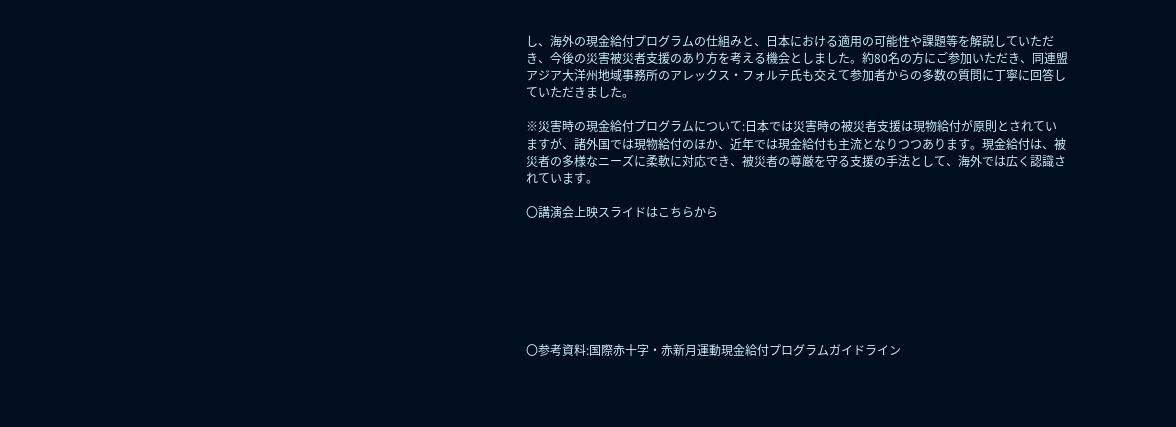し、海外の現金給付プログラムの仕組みと、日本における適用の可能性や課題等を解説していただき、今後の災害被災者支援のあり方を考える機会としました。約80名の方にご参加いただき、同連盟アジア大洋州地域事務所のアレックス・フォルテ氏も交えて参加者からの多数の質問に丁寧に回答していただきました。

※災害時の現金給付プログラムについて:日本では災害時の被災者支援は現物給付が原則とされていますが、諸外国では現物給付のほか、近年では現金給付も主流となりつつあります。現金給付は、被災者の多様なニーズに柔軟に対応でき、被災者の尊厳を守る支援の手法として、海外では広く認識されています。

〇講演会上映スライドはこちらから







〇参考資料:国際赤十字・赤新月運動現金給付プログラムガイドライン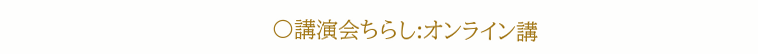〇講演会ちらし:オンライン講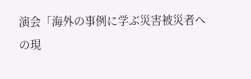演会「海外の事例に学ぶ災害被災者への現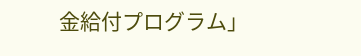金給付プログラム」